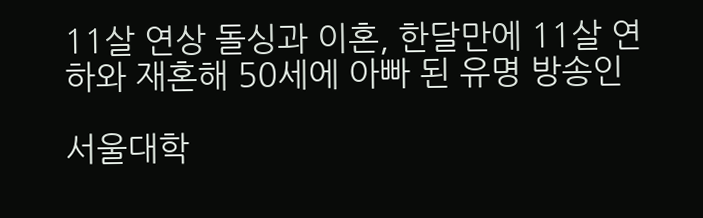11살 연상 돌싱과 이혼, 한달만에 11살 연하와 재혼해 50세에 아빠 된 유명 방송인

서울대학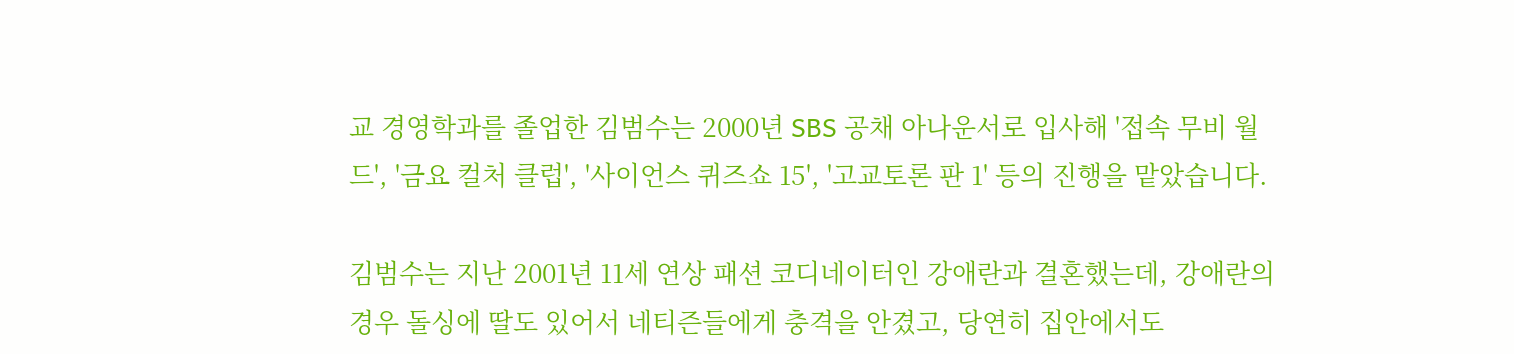교 경영학과를 졸업한 김범수는 2000년 SBS 공채 아나운서로 입사해 '접속 무비 월드', '금요 컬처 클럽', '사이언스 퀴즈쇼 15', '고교토론 판 1' 등의 진행을 맡았습니다.

김범수는 지난 2001년 11세 연상 패션 코디네이터인 강애란과 결혼했는데, 강애란의 경우 돌싱에 딸도 있어서 네티즌들에게 충격을 안겼고, 당연히 집안에서도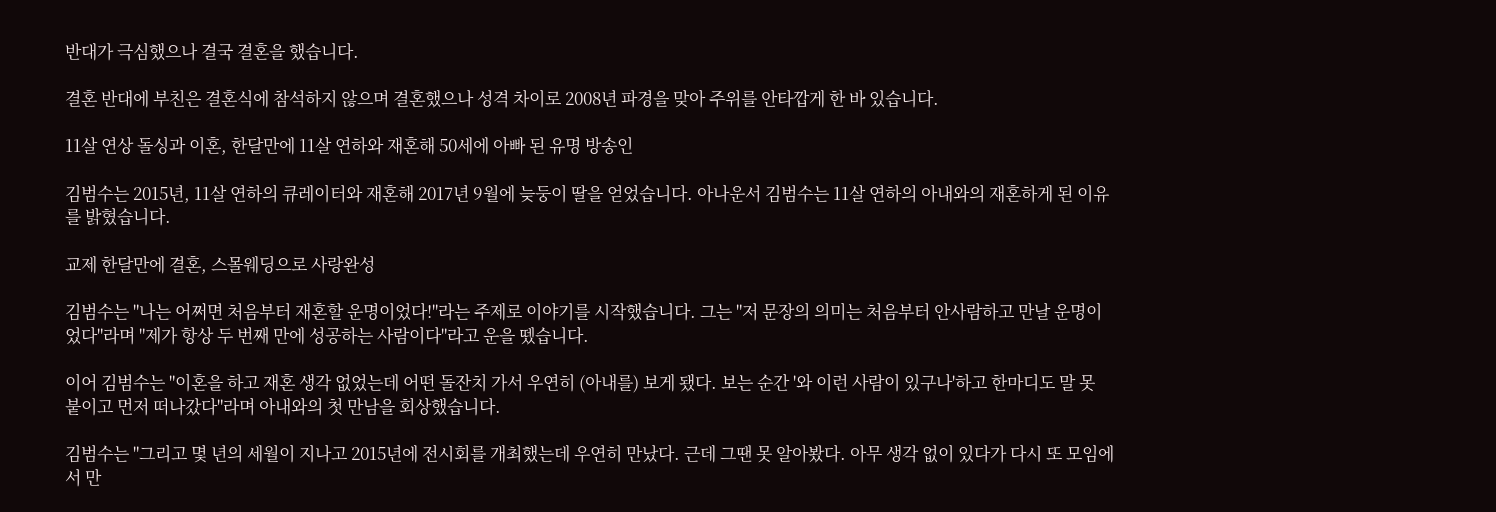반대가 극심했으나 결국 결혼을 했습니다.

결혼 반대에 부친은 결혼식에 참석하지 않으며 결혼했으나 성격 차이로 2008년 파경을 맞아 주위를 안타깝게 한 바 있습니다.

11살 연상 돌싱과 이혼, 한달만에 11살 연하와 재혼해 50세에 아빠 된 유명 방송인

김범수는 2015년, 11살 연하의 큐레이터와 재혼해 2017년 9월에 늦둥이 딸을 얻었습니다. 아나운서 김범수는 11살 연하의 아내와의 재혼하게 된 이유를 밝혔습니다.

교제 한달만에 결혼, 스몰웨딩으로 사랑완성

김범수는 "나는 어쩌면 처음부터 재혼할 운명이었다!"라는 주제로 이야기를 시작했습니다. 그는 "저 문장의 의미는 처음부터 안사람하고 만날 운명이었다"라며 "제가 항상 두 번째 만에 성공하는 사람이다"라고 운을 뗐습니다.

이어 김범수는 "이혼을 하고 재혼 생각 없었는데 어떤 돌잔치 가서 우연히 (아내를) 보게 됐다. 보는 순간 '와 이런 사람이 있구나'하고 한마디도 말 못 붙이고 먼저 떠나갔다"라며 아내와의 첫 만남을 회상했습니다.

김범수는 "그리고 몇 년의 세월이 지나고 2015년에 전시회를 개최했는데 우연히 만났다. 근데 그땐 못 알아봤다. 아무 생각 없이 있다가 다시 또 모임에서 만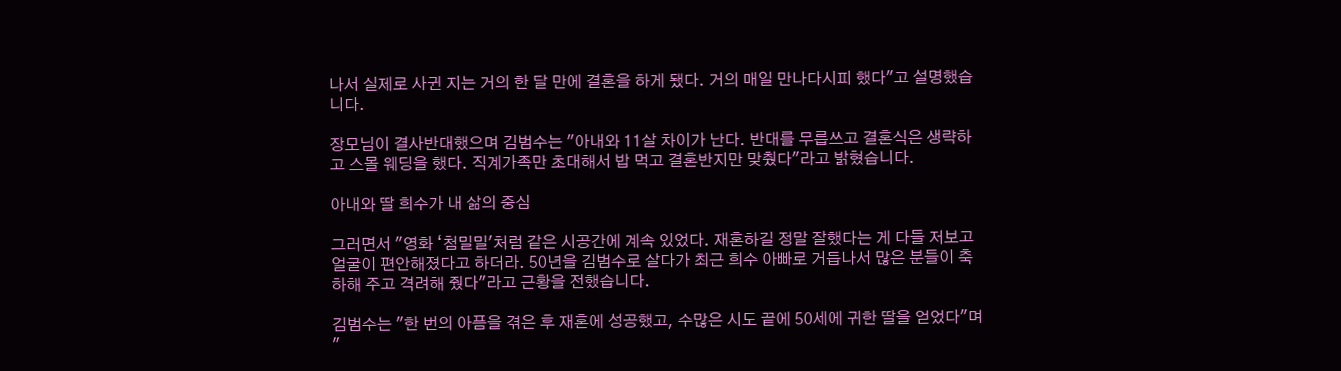나서 실제로 사귄 지는 거의 한 달 만에 결혼을 하게 됐다. 거의 매일 만나다시피 했다"고 설명했습니다.

장모님이 결사반대했으며 김범수는 "아내와 11살 차이가 난다. 반대를 무릅쓰고 결혼식은 생략하고 스몰 웨딩을 했다. 직계가족만 초대해서 밥 먹고 결혼반지만 맞췄다"라고 밝혔습니다.

아내와 딸 희수가 내 삶의 중심

그러면서 "영화 ‘첨밀밀'처럼 같은 시공간에 계속 있었다. 재혼하길 정말 잘했다는 게 다들 저보고 얼굴이 편안해졌다고 하더라. 50년을 김범수로 살다가 최근 희수 아빠로 거듭나서 많은 분들이 축하해 주고 격려해 줬다"라고 근황을 전했습니다.

김범수는 "한 번의 아픔을 겪은 후 재혼에 성공했고, 수많은 시도 끝에 50세에 귀한 딸을 얻었다"며 "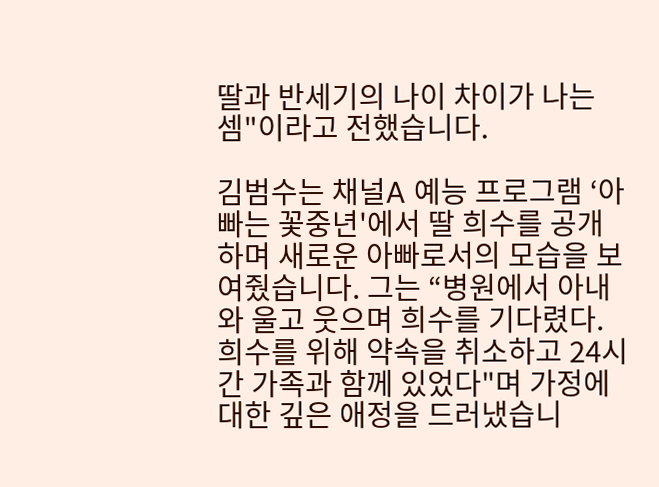딸과 반세기의 나이 차이가 나는 셈"이라고 전했습니다.

김범수는 채널A 예능 프로그램 ‘아빠는 꽃중년'에서 딸 희수를 공개하며 새로운 아빠로서의 모습을 보여줬습니다. 그는 “병원에서 아내와 울고 웃으며 희수를 기다렸다. 희수를 위해 약속을 취소하고 24시간 가족과 함께 있었다"며 가정에 대한 깊은 애정을 드러냈습니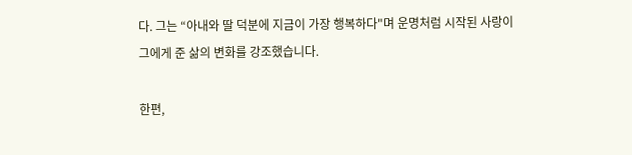다. 그는 “아내와 딸 덕분에 지금이 가장 행복하다"며 운명처럼 시작된 사랑이 그에게 준 삶의 변화를 강조했습니다.

한편,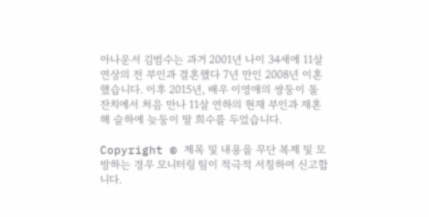아나운서 김범수는 과거 2001년 나이 34세에 11살 연상의 전 부인과 결혼했다 7년 만인 2008년 이혼했습니다. 이후 2015년, 배우 이영애의 쌍둥이 돌잔치에서 처음 만나 11살 연하의 현재 부인과 재혼해 슬하에 늦둥이 딸 희수를 두었습니다.

Copyright © 제목 및 내용을 무단 복제 및 모방하는 경우 모니터링 팀이 적극적 서칭하여 신고합니다.